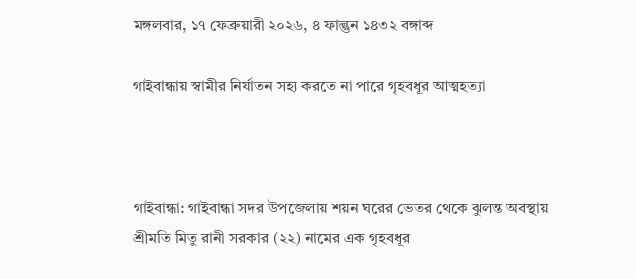মঙ্গলবার, ১৭ ফেব্রুয়ারী ২০২৬, ৪ ফাল্গুন ১৪৩২ বঙ্গাব্দ

গাইবান্ধায় স্বামীর নির্যাতন সহ্য করতে না পারে গৃহবধূর আত্মহত্যা



গাইবান্ধা: গাইবান্ধা সদর উপজেলায় শয়ন ঘরের ভেতর থেকে ঝুলন্ত অবস্থায় শ্রীমতি মিতু রানী সরকার (২২) নামের এক গৃহবধূর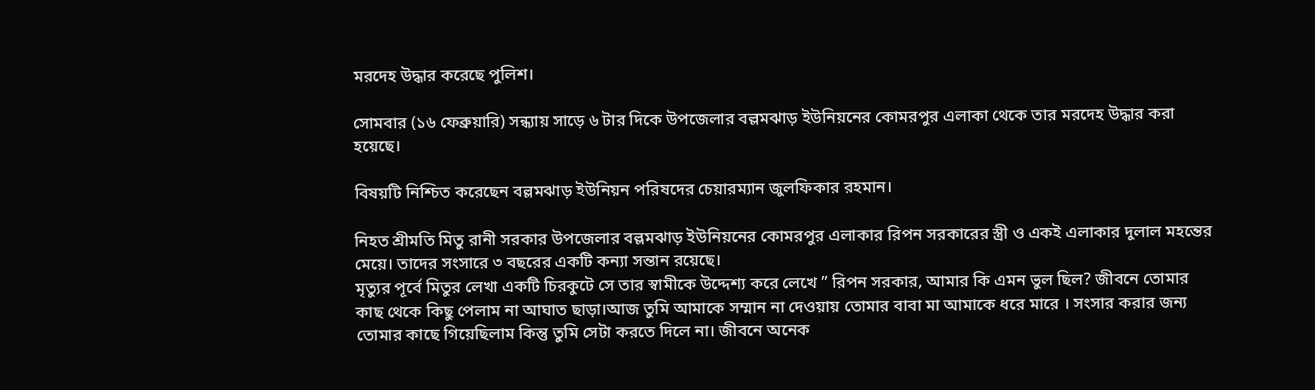মরদেহ উদ্ধার করেছে পুলিশ।

সোমবার (১৬ ফেব্রুয়ারি) সন্ধ্যায় সাড়ে ৬ টার দিকে উপজেলার বল্লমঝাড় ইউনিয়নের কোমরপুর এলাকা থেকে তার মরদেহ উদ্ধার করা হয়েছে।

বিষয়টি নিশ্চিত করেছেন বল্লমঝাড় ইউনিয়ন পরিষদের চেয়ারম্যান জুলফিকার রহমান।

নিহত শ্রীমতি মিতু রানী সরকার উপজেলার বল্লমঝাড় ইউনিয়নের কোমরপুর এলাকার রিপন সরকারের স্ত্রী ও একই এলাকার দুলাল মহন্তের মেয়ে। তাদের সংসারে ৩ বছরের একটি কন্যা সন্তান রয়েছে।
মৃত্যুর পূর্বে মিতুর লেখা একটি চিরকুটে সে তার স্বামীকে উদ্দেশ্য করে লেখে ” রিপন সরকার, আমার কি এমন ভুল ছিল? জীবনে তোমার কাছ থেকে কিছু পেলাম না আঘাত ছাড়া।আজ তুমি আমাকে সম্মান না দেওয়ায় তোমার বাবা মা আমাকে ধরে মারে । সংসার করার জন্য তোমার কাছে গিয়েছিলাম কিন্তু তুমি সেটা করতে দিলে না। জীবনে অনেক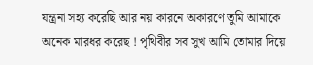যন্ত্রনা সহ্য করেছি আর নয় কারনে অকারণে তুমি আমাকে অনেক মারধর করেছ ! পৃথিবীর সব সুখ আমি তোমার দিয়ে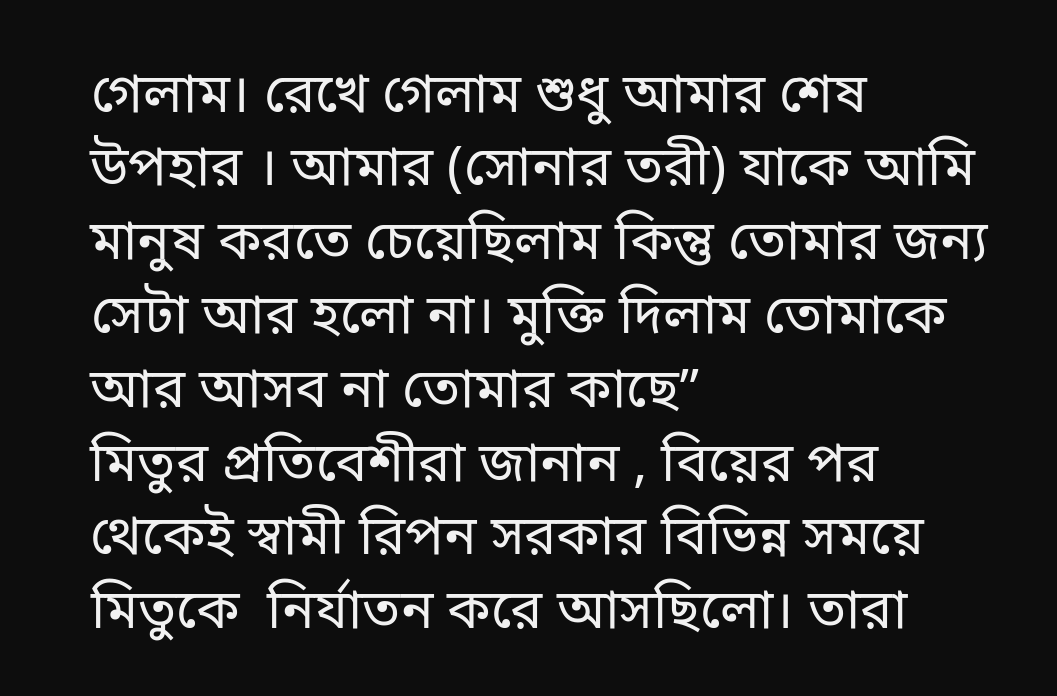গেলাম। রেখে গেলাম শুধু আমার শেষ উপহার । আমার (সোনার তরী) যাকে আমি মানুষ করতে চেয়েছিলাম কিন্তু তোমার জন্য সেটা আর হলো না। মুক্তি দিলাম তোমাকে আর আসব না তোমার কাছে”
মিতুর প্রতিবেশীরা জানান , বিয়ের পর থেকেই স্বামী রিপন সরকার বিভিন্ন সময়ে মিতুকে  নির্যাতন করে আসছিলো। তারা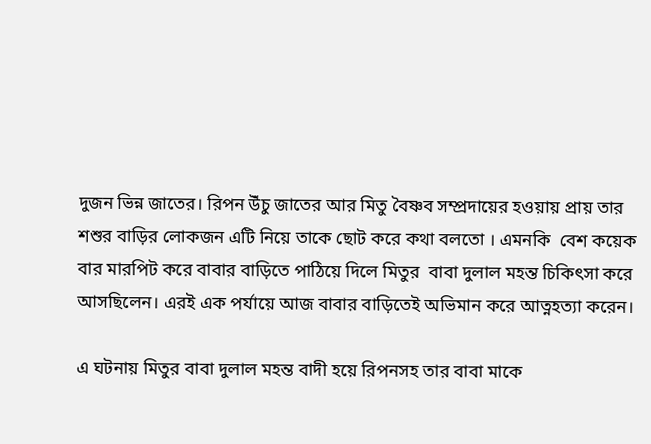দুজন ভিন্ন জাতের। রিপন উঁচু জাতের আর মিতু বৈষ্ণব সম্প্রদায়ের হওয়ায় প্রায় তার শশুর বাড়ির লোকজন এটি নিয়ে তাকে ছোট করে কথা বলতো । এমনকি  বেশ কয়েক বার মারপিট করে বাবার বাড়িতে পাঠিয়ে দিলে মিতুর  বাবা দুলাল মহন্ত চিকিৎসা করে আসছিলেন। এরই এক পর্যায়ে আজ বাবার বাড়িতেই অভিমান করে আত্নহত্যা করেন।

এ ঘটনায় মিতুর বাবা দুলাল মহন্ত বাদী হয়ে রিপনসহ তার বাবা মাকে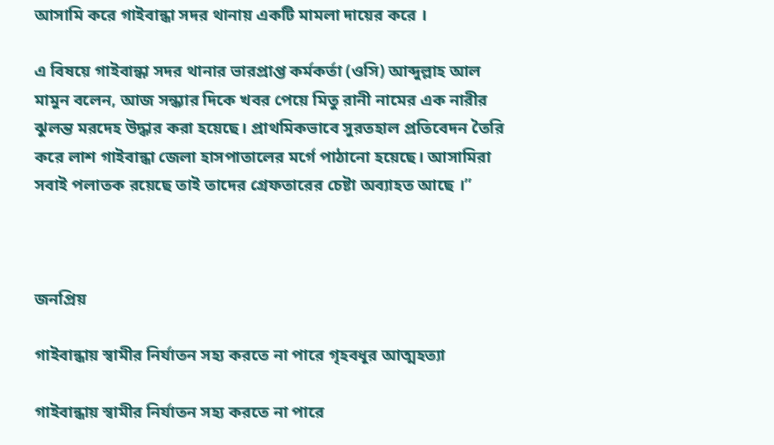আসামি করে গাইবান্ধা সদর থানায় একটি মামলা দায়ের করে ।

এ বিষয়ে গাইবান্ধা সদর থানার ভারপ্রাপ্ত কর্মকর্তা (ওসি) আব্দুল্লাহ আল মামুন বলেন, আজ সন্ধ্যার দিকে খবর পেয়ে মিতু রানী নামের এক নারীর ঝুলন্ত মরদেহ উদ্ধার করা হয়েছে। প্রাথমিকভাবে সুরতহাল প্রতিবেদন তৈরি করে লাশ গাইবান্ধা জেলা হাসপাতালের মর্গে পাঠানো হয়েছে। আসামিরা সবাই পলাতক রয়েছে তাই তাদের গ্রেফতারের চেষ্টা অব্যাহত আছে ।”



জনপ্রিয়

গাইবান্ধায় স্বামীর নির্যাতন সহ্য করতে না পারে গৃহবধূর আত্মহত্যা

গাইবান্ধায় স্বামীর নির্যাতন সহ্য করতে না পারে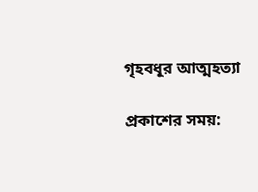গৃহবধূর আত্মহত্যা

প্রকাশের সময়: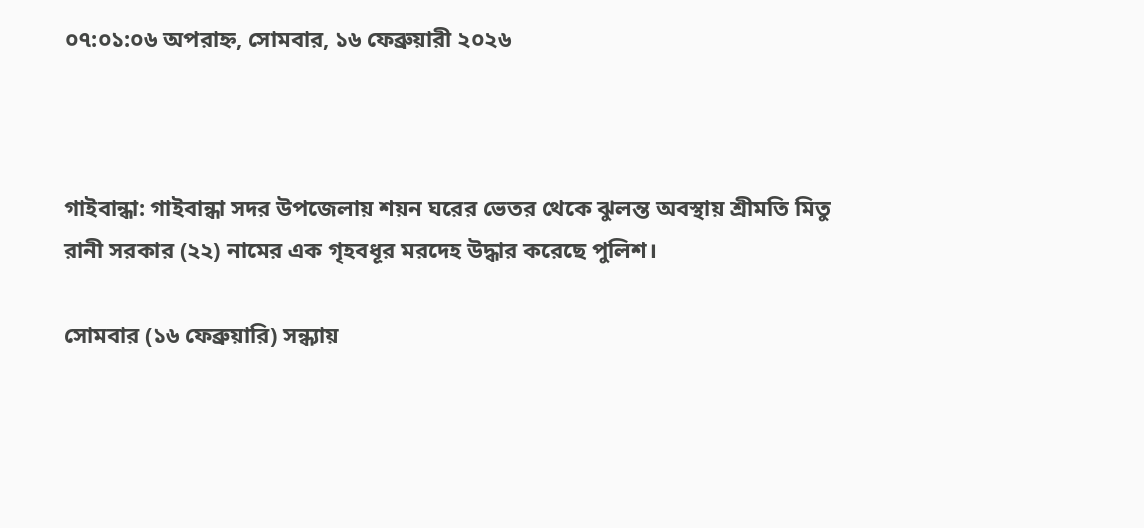০৭:০১:০৬ অপরাহ্ন, সোমবার, ১৬ ফেব্রুয়ারী ২০২৬



গাইবান্ধা: গাইবান্ধা সদর উপজেলায় শয়ন ঘরের ভেতর থেকে ঝুলন্ত অবস্থায় শ্রীমতি মিতু রানী সরকার (২২) নামের এক গৃহবধূর মরদেহ উদ্ধার করেছে পুলিশ।

সোমবার (১৬ ফেব্রুয়ারি) সন্ধ্যায়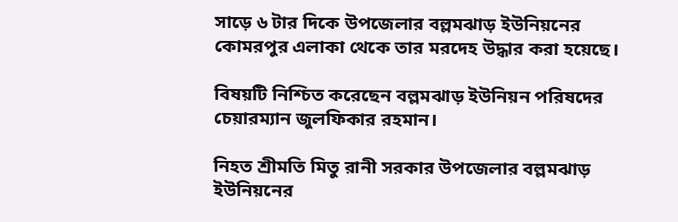সাড়ে ৬ টার দিকে উপজেলার বল্লমঝাড় ইউনিয়নের কোমরপুর এলাকা থেকে তার মরদেহ উদ্ধার করা হয়েছে।

বিষয়টি নিশ্চিত করেছেন বল্লমঝাড় ইউনিয়ন পরিষদের চেয়ারম্যান জুলফিকার রহমান।

নিহত শ্রীমতি মিতু রানী সরকার উপজেলার বল্লমঝাড় ইউনিয়নের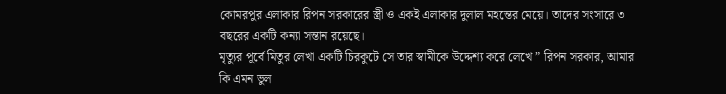কোমরপুর এলাকার রিপন সরকারের স্ত্রী ও একই এলাকার দুলাল মহন্তের মেয়ে। তাদের সংসারে ৩ বছরের একটি কন্যা সন্তান রয়েছে।
মৃত্যুর পূর্বে মিতুর লেখা একটি চিরকুটে সে তার স্বামীকে উদ্দেশ্য করে লেখে ” রিপন সরকার, আমার কি এমন ভুল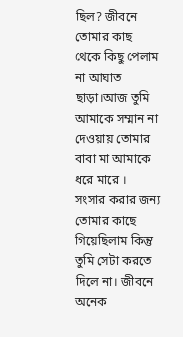ছিল? জীবনে তোমার কাছ থেকে কিছু পেলাম না আঘাত ছাড়া।আজ তুমি আমাকে সম্মান না দেওয়ায় তোমার বাবা মা আমাকে ধরে মারে । সংসার করার জন্য তোমার কাছে গিয়েছিলাম কিন্তু তুমি সেটা করতে দিলে না। জীবনে অনেক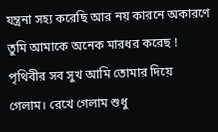যন্ত্রনা সহ্য করেছি আর নয় কারনে অকারণে তুমি আমাকে অনেক মারধর করেছ ! পৃথিবীর সব সুখ আমি তোমার দিয়ে গেলাম। রেখে গেলাম শুধু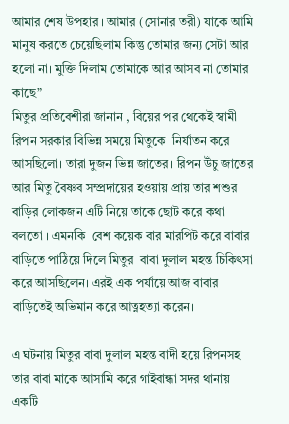আমার শেষ উপহার । আমার (সোনার তরী) যাকে আমি মানুষ করতে চেয়েছিলাম কিন্তু তোমার জন্য সেটা আর হলো না। মুক্তি দিলাম তোমাকে আর আসব না তোমার কাছে”
মিতুর প্রতিবেশীরা জানান , বিয়ের পর থেকেই স্বামী রিপন সরকার বিভিন্ন সময়ে মিতুকে  নির্যাতন করে আসছিলো। তারা দুজন ভিন্ন জাতের। রিপন উঁচু জাতের আর মিতু বৈষ্ণব সম্প্রদায়ের হওয়ায় প্রায় তার শশুর বাড়ির লোকজন এটি নিয়ে তাকে ছোট করে কথা বলতো । এমনকি  বেশ কয়েক বার মারপিট করে বাবার বাড়িতে পাঠিয়ে দিলে মিতুর  বাবা দুলাল মহন্ত চিকিৎসা করে আসছিলেন। এরই এক পর্যায়ে আজ বাবার বাড়িতেই অভিমান করে আত্নহত্যা করেন।

এ ঘটনায় মিতুর বাবা দুলাল মহন্ত বাদী হয়ে রিপনসহ তার বাবা মাকে আসামি করে গাইবান্ধা সদর থানায় একটি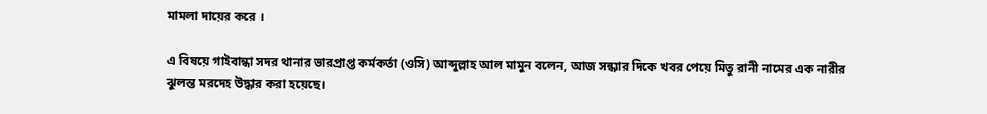মামলা দায়ের করে ।

এ বিষয়ে গাইবান্ধা সদর থানার ভারপ্রাপ্ত কর্মকর্তা (ওসি) আব্দুল্লাহ আল মামুন বলেন, আজ সন্ধ্যার দিকে খবর পেয়ে মিতু রানী নামের এক নারীর ঝুলন্ত মরদেহ উদ্ধার করা হয়েছে।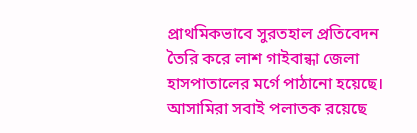প্রাথমিকভাবে সুরতহাল প্রতিবেদন তৈরি করে লাশ গাইবান্ধা জেলা হাসপাতালের মর্গে পাঠানো হয়েছে। আসামিরা সবাই পলাতক রয়েছে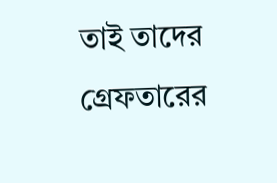তাই তাদের গ্রেফতারের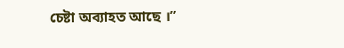চেষ্টা অব্যাহত আছে ।”